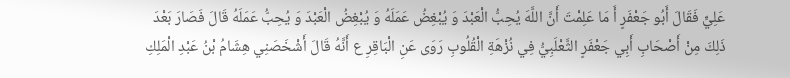عَلِيٍّ فَقَالَ أَبُو جَعْفَرٍ أَ مَا عَلِمْتَ أَنَّ اللَّهَ يُحِبُّ الْعَبْدَ وَ يُبْغِضُ عَمَلَهُ وَ يُبْغِضُ الْعَبْدَ وَ يُحِبُّ عَمَلَهُ قَالَ فَصَارَ بَعْدَ ذَلِكَ مِنْ أَصْحَابِ أَبِي جَعْفَرٍ الثَّعْلَبِيُّ فِي نُزْهَةِ الْقُلُوبِ رَوَى عَنِ الْبَاقِرِ ع أَنَّهُ قَالَ أَشْخَصَنِي هِشَامُ بْنُ عَبْدِ الْمَلِكِ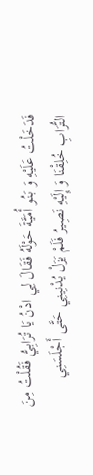فَدَخَلْتُ عَلَيْهِ وَ بَنُو أُمَيَّةَ حَوْلَهُ فَقَالَ لِي ادْنُ يَا تُرَابِيُّ فَقُلْتُ مِنَ التُّرَابِ خُلِقْنَا وَ إِلَيْهِ نَصِيرُ فَلَمْ يَزَلْ يُدْنِينِي حَتَّى أَجْلَسَنِي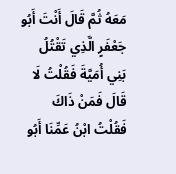مَعَهُ ثُمَّ قَالَ أَنْتَ أَبُو جَعْفَرٍ الَّذِي تَقْتُلُ بَنِي أُمَيَّةَ فَقُلْتُ لَا قَالَ فَمَنْ ذَاكَ فَقُلْتُ ابْنُ عَمِّنَا أَبُو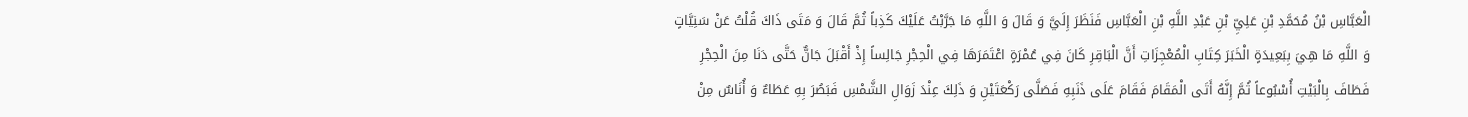الْعَبَّاسِ بْنُ مُحَمَّدِ بْنِ عَلِيِّ بْنِ عَبْدِ اللَّهِ بْنِ الْعَبَّاسِ فَنَظَرَ إِلَيَّ وَ قَالَ وَ اللَّهِ مَا جَرَّبْتُ عَلَيْكَ كَذِباً ثُمَّ قَالَ وَ مَتَى ذَاكَ قُلْتُ عَنْ سَنِيَّاتٍ وَ اللَّهِ مَا هِيَ بِبَعِيدَةٍ الْخَبَرَ كِتَابِ الْمُعْجِزَاتِ أَنَّ الْبَاقِرِ كَانَ فِي عُمْرَةٍ اعْتَمَرَهَا فِي الْحِجْرِ جَالِساً إِذْ أَقْبَلَ جَانٌّ حَتَّى دَنَا مِنَ الْحِجْرِ فَطَافَ بِالْبَيْتِ أُسْبُوعاً ثُمَّ إِنَّهُ أَتَى الْمَقَامَ فَقَامَ عَلَى ذَنَبِهِ فَصَلَّى رَكْعَتَيْنِ وَ ذَلِكَ عِنْدَ زَوَالِ الشَّمْسِ فَبَصُرَ بِهِ عَطَاءٌ وَ أُنَاسٌ مِنْ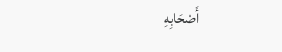أَصْحَابِهِ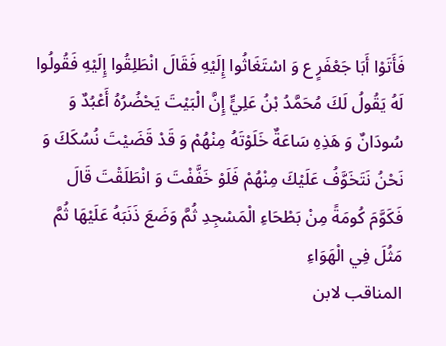فَأَتَوْا أَبَا جَعْفَرٍ ع وَ اسْتَغَاثُوا إِلَيْهِ فَقَالَ انْطَلِقُوا إِلَيْهِ فَقُولُوا لَهُ يَقُولُ لَكَ مُحَمَّدُ بْنُ عَلِيٍّ إِنَّ الْبَيْتَ يَحْضُرُهُ أَعْبُدٌ وَ سُودَانٌ وَ هَذِهِ سَاعَةٌ خَلَوْتَهُ مِنْهُمْ وَ قَدْ قَضَيْتَ نُسُكَكَ وَ نَحْنُ نَتَخَوَّفُ عَلَيْكَ مِنْهُمْ فَلَوْ خَفَّفْتَ وَ انْطَلَقْتَ قَالَ فَكَوَّمَ كُومَةً مِنْ بَطْحَاءِ الْمَسْجِدِ ثُمَّ وَضَعَ ذَنَبَهُ عَلَيْهَا ثُمَّ مَثُلَ فِي الْهَوَاءِ
المناقب لابن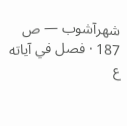شهرآشوب — ص 187 · فصل في آياته ع